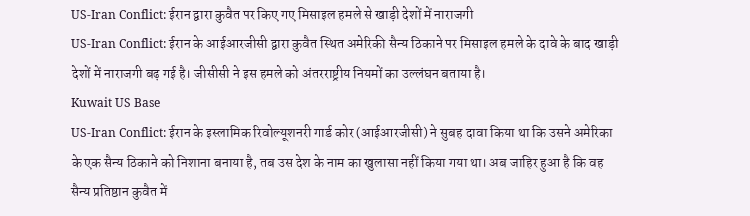US-Iran Conflict: ईरान द्वारा कुवैत पर किए गए मिसाइल हमले से खाड़ी देशों में नाराजगी
US-Iran Conflict: ईरान के आईआरजीसी द्वारा कुवैत स्थित अमेरिकी सैन्य ठिकाने पर मिसाइल हमले के दावे के बाद खाड़ी देशों में नाराजगी बढ़ गई है। जीसीसी ने इस हमले को अंतरराष्ट्रीय नियमों का उल्लंघन बताया है।
Kuwait US Base
US-Iran Conflict: ईरान के इस्लामिक रिवोल्यूशनरी गार्ड कोर (आईआरजीसी) ने सुबह दावा किया था कि उसने अमेरिका के एक सैन्य ठिकाने को निशाना बनाया है, तब उस देश के नाम का खुलासा नहीं किया गया था। अब जाहिर हुआ है कि वह सैन्य प्रतिष्ठान कुवैत में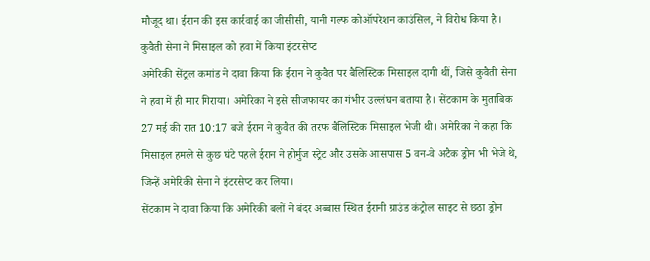मौजूद था। ईरान की इस कार्रवाई का जीसीसी, यानी गल्फ कोऑपरेशन काउंसिल, ने विरोध किया है।
कुवैती सेना ने मिसाइल को हवा में किया इंटरसेप्ट
अमेरिकी सेंट्रल कमांड ने दावा किया कि ईरान ने कुवैत पर बैलिस्टिक मिसाइल दागी थीं, जिसे कुवैती सेना ने हवा में ही मार गिराया। अमेरिका ने इसे सीजफायर का गंभीर उल्लंघन बताया है। सेंटकाम के मुताबिक 27 मई की रात 10:17 बजे ईरान ने कुवैत की तरफ बैलिस्टिक मिसाइल भेजी थी। अमेरिका ने कहा कि मिसाइल हमले से कुछ घंटे पहले ईरान ने होर्मुज स्ट्रेट और उसके आसपास 5 वन-वे अटैक ड्रोन भी भेजे थे, जिन्हें अमेरिकी सेना ने इंटरसेप्ट कर लिया।
सेंटकाम ने दावा किया कि अमेरिकी बलों ने बंदर अब्बास स्थित ईरानी ग्राउंड कंट्रोल साइट से छठा ड्रोन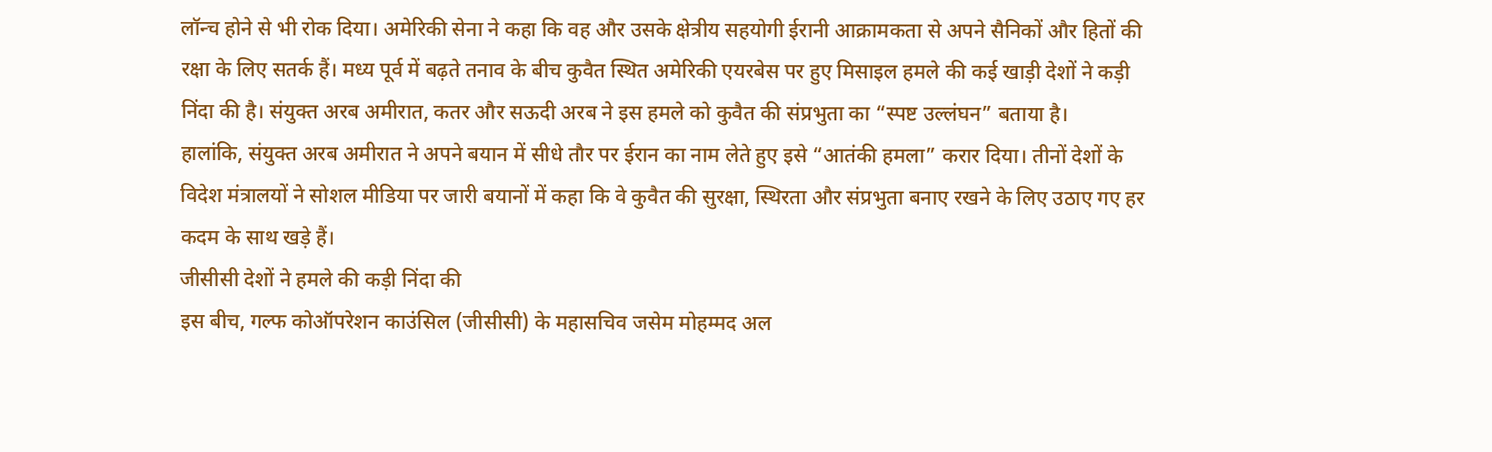लॉन्च होने से भी रोक दिया। अमेरिकी सेना ने कहा कि वह और उसके क्षेत्रीय सहयोगी ईरानी आक्रामकता से अपने सैनिकों और हितों की रक्षा के लिए सतर्क हैं। मध्य पूर्व में बढ़ते तनाव के बीच कुवैत स्थित अमेरिकी एयरबेस पर हुए मिसाइल हमले की कई खाड़ी देशों ने कड़ी निंदा की है। संयुक्त अरब अमीरात, कतर और सऊदी अरब ने इस हमले को कुवैत की संप्रभुता का “स्पष्ट उल्लंघन” बताया है।
हालांकि, संयुक्त अरब अमीरात ने अपने बयान में सीधे तौर पर ईरान का नाम लेते हुए इसे “आतंकी हमला” करार दिया। तीनों देशों के विदेश मंत्रालयों ने सोशल मीडिया पर जारी बयानों में कहा कि वे कुवैत की सुरक्षा, स्थिरता और संप्रभुता बनाए रखने के लिए उठाए गए हर कदम के साथ खड़े हैं।
जीसीसी देशों ने हमले की कड़ी निंदा की
इस बीच, गल्फ कोऑपरेशन काउंसिल (जीसीसी) के महासचिव जसेम मोहम्मद अल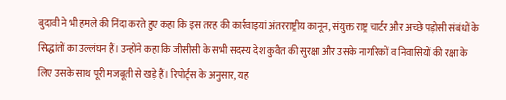बुदावी ने भी हमले की निंदा करते हुए कहा कि इस तरह की कार्रवाइयां अंतरराष्ट्रीय कानून, संयुक्त राष्ट्र चार्टर और अच्छे पड़ोसी संबंधों के सिद्धांतों का उल्लंघन हैं। उन्होंने कहा कि जीसीसी के सभी सदस्य देश कुवैत की सुरक्षा और उसके नागरिकों व निवासियों की रक्षा के लिए उसके साथ पूरी मजबूती से खड़े हैं। रिपोर्ट्स के अनुसार, यह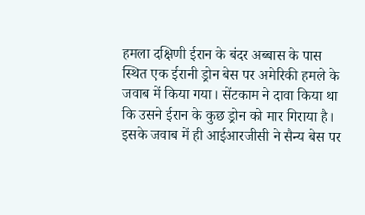हमला दक्षिणी ईरान के बंदर अब्बास के पास स्थित एक ईरानी ड्रोन बेस पर अमेरिकी हमले के जवाब में किया गया। सेंटकाम ने दावा किया था कि उसने ईरान के कुछ ड्रोन को मार गिराया है। इसके जवाब में ही आईआरजीसी ने सैन्य बेस पर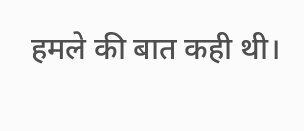हमले की बात कही थी।